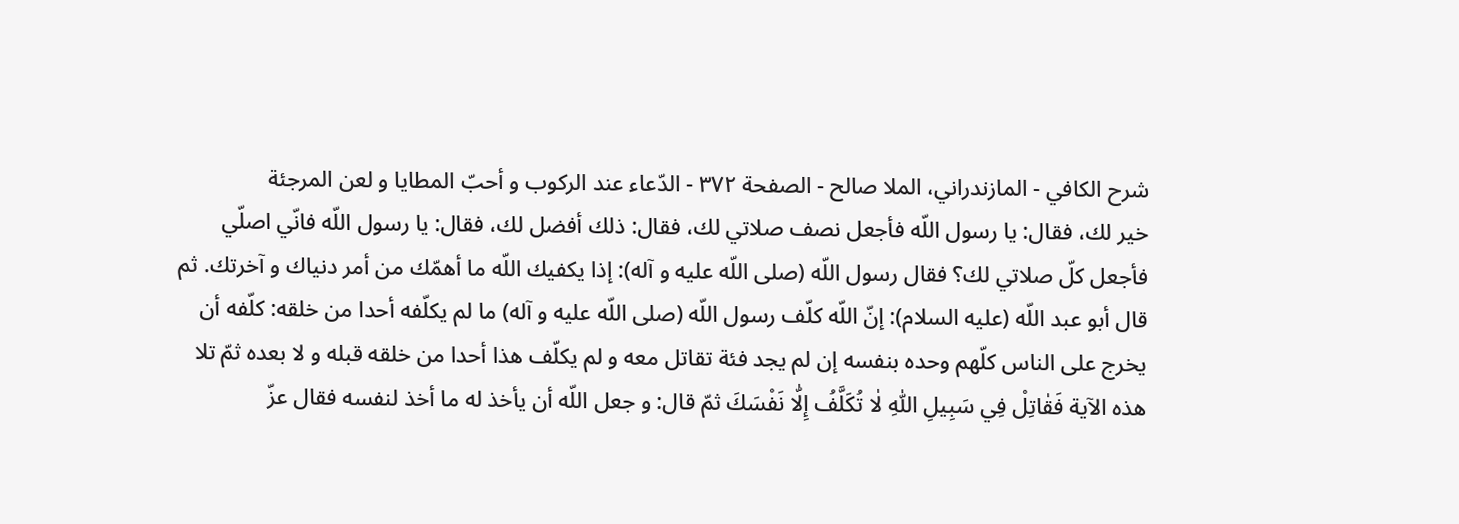شرح الكافي - المازندراني، الملا صالح - الصفحة ٣٧٢ - الدّعاء عند الركوب و أحبّ المطايا و لعن المرجئة
خير لك، فقال: يا رسول اللّه فأجعل نصف صلاتي لك، فقال: ذلك أفضل لك، فقال: يا رسول اللّه فانّي اصلّي فأجعل كلّ صلاتي لك؟ فقال رسول اللّه (صلى اللّه عليه و آله): إذا يكفيك اللّه ما أهمّك من أمر دنياك و آخرتك. ثم قال أبو عبد اللّه (عليه السلام): إنّ اللّه كلّف رسول اللّه (صلى اللّه عليه و آله) ما لم يكلّفه أحدا من خلقه: كلّفه أن يخرج على الناس كلّهم وحده بنفسه إن لم يجد فئة تقاتل معه و لم يكلّف هذا أحدا من خلقه قبله و لا بعده ثمّ تلا هذه الآية فَقٰاتِلْ فِي سَبِيلِ اللّٰهِ لٰا تُكَلَّفُ إِلّٰا نَفْسَكَ ثمّ قال: و جعل اللّه أن يأخذ له ما أخذ لنفسه فقال عزّ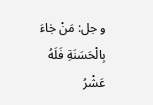و جل: مَنْ جٰاءَ بِالْحَسَنَةِ فَلَهُ عَشْرُ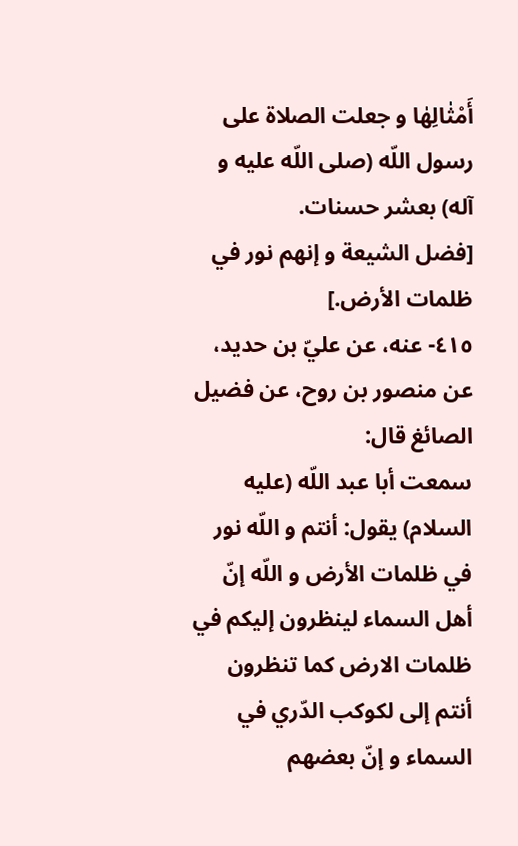أَمْثٰالِهٰا و جعلت الصلاة على رسول اللّه (صلى اللّه عليه و آله) بعشر حسنات.
[فضل الشيعة و إنهم نور في ظلمات الأرض.]
٤١٥- عنه، عن عليّ بن حديد، عن منصور بن روح، عن فضيل الصائغ قال:
سمعت أبا عبد اللّه (عليه السلام) يقول: أنتم و اللّه نور في ظلمات الأرض و اللّه إنّ أهل السماء لينظرون إليكم في ظلمات الارض كما تنظرون أنتم إلى لكوكب الدّري في السماء و إنّ بعضهم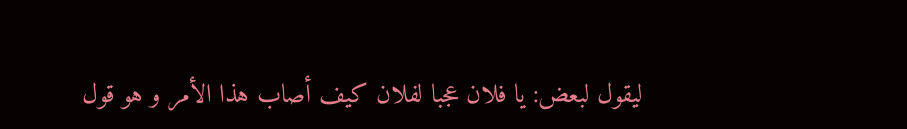ليقول لبعض: يا فلان عجبا لفلان كيف أصاب هذا الأمر و هو قول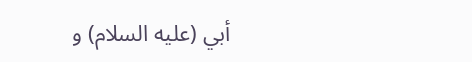أبي (عليه السلام) و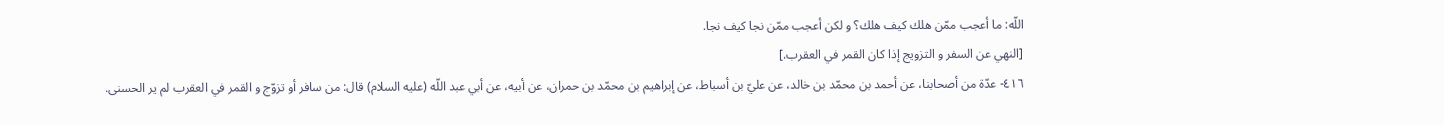اللّه: ما أعجب ممّن هلك كيف هلك؟ و لكن أعجب ممّن نجا كيف نجا.
[النهي عن السفر و التزويج إذا كان القمر في العقرب.]
٤١٦- عدّة من أصحابنا، عن أحمد بن محمّد بن خالد، عن عليّ بن أسباط، عن إبراهيم بن محمّد بن حمران، عن أبيه، عن أبي عبد اللّه (عليه السلام) قال: من سافر أو تزوّج و القمر في العقرب لم ير الحسنى.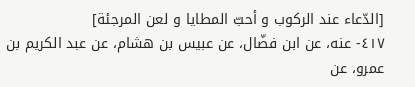[الدّعاء عند الركوب و أحبّ المطايا و لعن المرجئة]
٤١٧- عنه، عن ابن فضّال، عن عبيس بن هشام، عن عبد الكريم بن عمرو، عن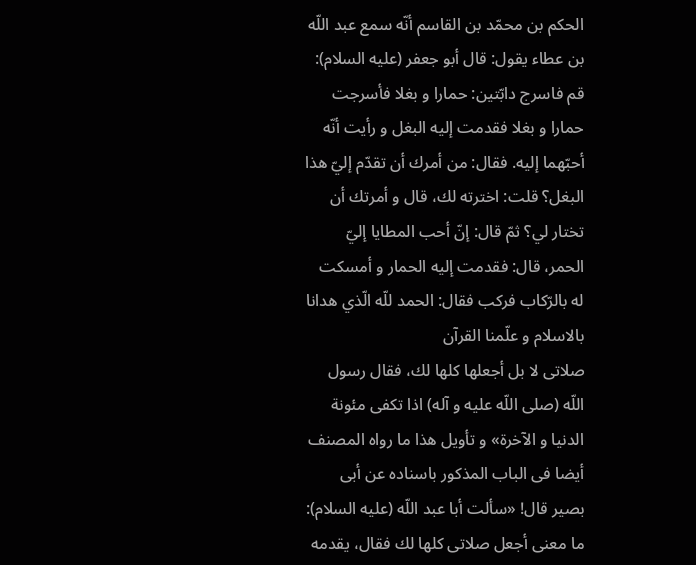الحكم بن محمّد بن القاسم أنّه سمع عبد اللّه بن عطاء يقول: قال أبو جعفر (عليه السلام): قم فاسرج دابّتين: حمارا و بغلا فأسرجت حمارا و بغلا فقدمت إليه البغل و رأيت أنّه أحبّهما إليه. فقال: من أمرك أن تقدّم إليّ هذا البغل؟ قلت: اخترته لك، قال و أمرتك أن تختار لي؟ ثمّ قال: إنّ أحب المطايا إليّ الحمر، قال: فقدمت إليه الحمار و أمسكت له بالرّكاب فركب فقال: الحمد للّه الّذي هدانا بالاسلام و علّمنا القرآن
صلاتى لا بل أجعلها كلها لك، فقال رسول اللّه (صلى اللّه عليه و آله) اذا تكفى مئونة الدنيا و الآخرة» و تأويل هذا ما رواه المصنف أيضا فى الباب المذكور باسناده عن أبى بصير قال! «سألت أبا عبد اللّه (عليه السلام): ما معنى أجعل صلاتى كلها لك فقال، يقدمه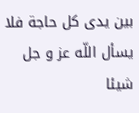بين يدى كل حاجة فلا يسأل اللّه عز و جل شيئا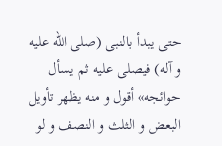حتى يبدأ بالنبى (صلى اللّه عليه و آله) فيصلى عليه ثم يسأل حوائجه» أقول و منه يظهر تأويل البعض و الثلث و النصف و لو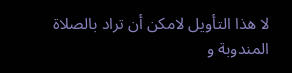لا هذا التأويل لامكن أن تراد بالصلاة المندوبة و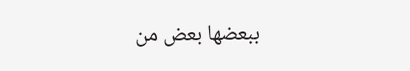ببعضها بعض من